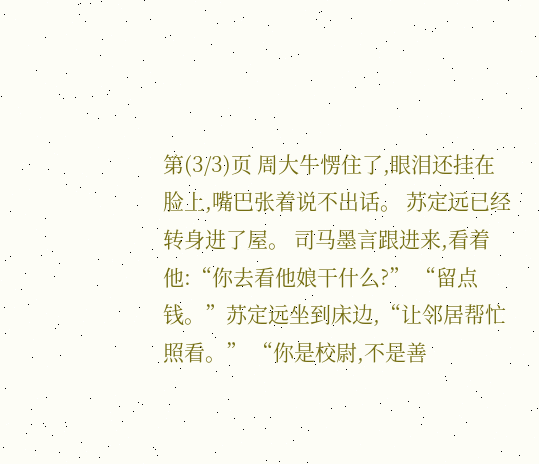第(3/3)页 周大牛愣住了,眼泪还挂在脸上,嘴巴张着说不出话。 苏定远已经转身进了屋。 司马墨言跟进来,看着他:“你去看他娘干什么?” “留点钱。”苏定远坐到床边,“让邻居帮忙照看。” “你是校尉,不是善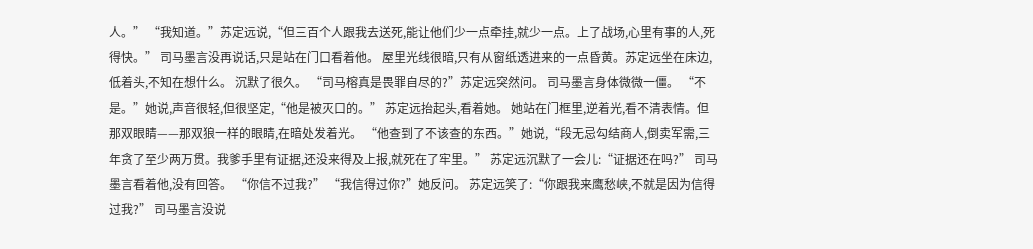人。” “我知道。”苏定远说,“但三百个人跟我去送死,能让他们少一点牵挂,就少一点。上了战场,心里有事的人,死得快。” 司马墨言没再说话,只是站在门口看着他。 屋里光线很暗,只有从窗纸透进来的一点昏黄。苏定远坐在床边,低着头,不知在想什么。 沉默了很久。 “司马榕真是畏罪自尽的?”苏定远突然问。 司马墨言身体微微一僵。 “不是。”她说,声音很轻,但很坚定,“他是被灭口的。” 苏定远抬起头,看着她。 她站在门框里,逆着光,看不清表情。但那双眼睛——那双狼一样的眼睛,在暗处发着光。 “他查到了不该查的东西。”她说,“段无忌勾结商人,倒卖军需,三年贪了至少两万贯。我爹手里有证据,还没来得及上报,就死在了牢里。” 苏定远沉默了一会儿:“证据还在吗?” 司马墨言看着他,没有回答。 “你信不过我?” “我信得过你?”她反问。 苏定远笑了:“你跟我来鹰愁峡,不就是因为信得过我?” 司马墨言没说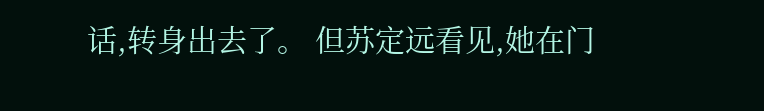话,转身出去了。 但苏定远看见,她在门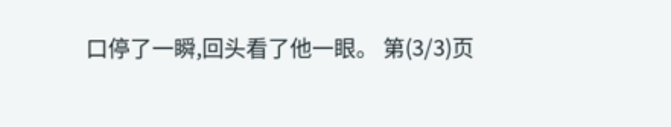口停了一瞬,回头看了他一眼。 第(3/3)页